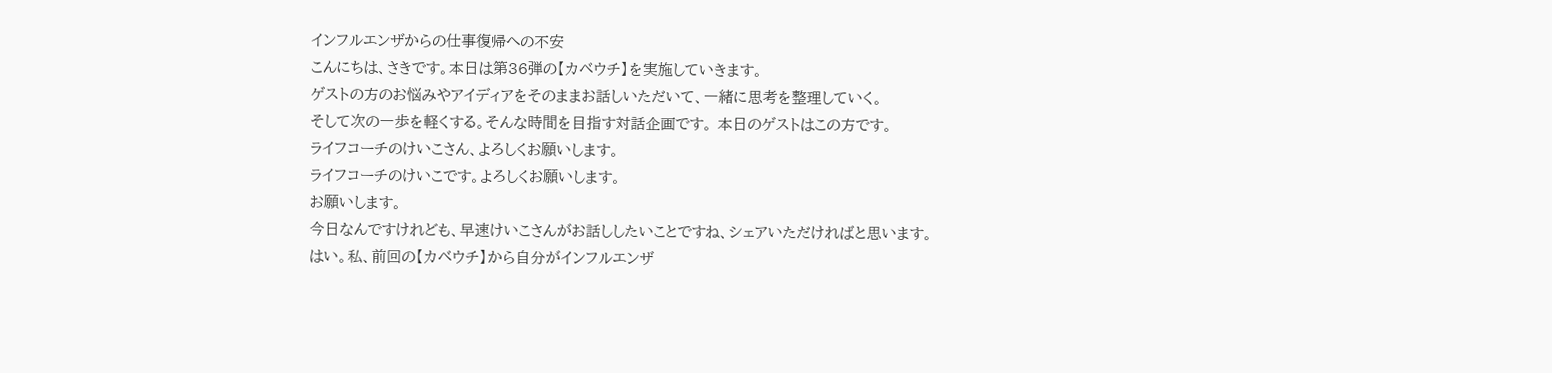インフルエンザからの仕事復帰への不安
こんにちは、さきです。本日は第36弾の【カベウチ】を実施していきます。
ゲストの方のお悩みやアイディアをそのままお話しいただいて、一緒に思考を整理していく。
そして次の一歩を軽くする。そんな時間を目指す対話企画です。 本日のゲストはこの方です。
ライフコーチのけいこさん、よろしくお願いします。
ライフコーチのけいこです。よろしくお願いします。
お願いします。
今日なんですけれども、早速けいこさんがお話ししたいことですね、シェアいただければと思います。
はい。私、前回の【カベウチ】から自分がインフルエンザ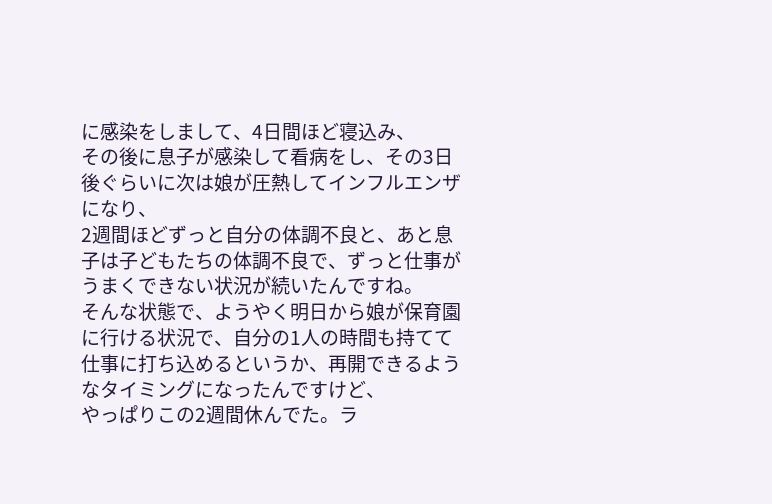に感染をしまして、4日間ほど寝込み、
その後に息子が感染して看病をし、その3日後ぐらいに次は娘が圧熱してインフルエンザになり、
2週間ほどずっと自分の体調不良と、あと息子は子どもたちの体調不良で、ずっと仕事がうまくできない状況が続いたんですね。
そんな状態で、ようやく明日から娘が保育園に行ける状況で、自分の1人の時間も持てて仕事に打ち込めるというか、再開できるようなタイミングになったんですけど、
やっぱりこの2週間休んでた。ラ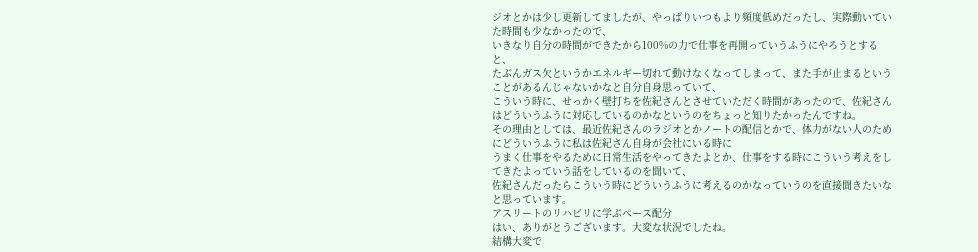ジオとかは少し更新してましたが、やっぱりいつもより頻度低めだったし、実際動いていた時間も少なかったので、
いきなり自分の時間ができたから100%の力で仕事を再開っていうふうにやろうとすると、
たぶんガス欠というかエネルギー切れて動けなくなってしまって、また手が止まるということがあるんじゃないかなと自分自身思っていて、
こういう時に、せっかく壁打ちを佐紀さんとさせていただく時間があったので、佐紀さんはどういうふうに対応しているのかなというのをちょっと知りたかったんですね。
その理由としては、最近佐紀さんのラジオとかノートの配信とかで、体力がない人のためにどういうふうに私は佐紀さん自身が会社にいる時に
うまく仕事をやるために日常生活をやってきたよとか、仕事をする時にこういう考えをしてきたよっていう話をしているのを聞いて、
佐紀さんだったらこういう時にどういうふうに考えるのかなっていうのを直接聞きたいなと思っています。
アスリートのリハビリに学ぶペース配分
はい、ありがとうございます。大変な状況でしたね。
結構大変で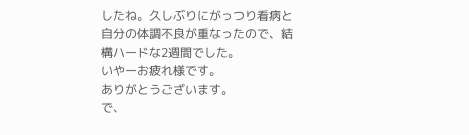したね。久しぶりにがっつり看病と自分の体調不良が重なったので、結構ハードな2週間でした。
いやーお疲れ様です。
ありがとうございます。
で、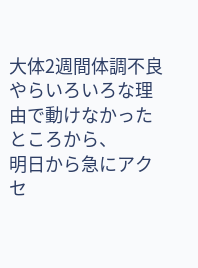大体2週間体調不良やらいろいろな理由で動けなかったところから、
明日から急にアクセ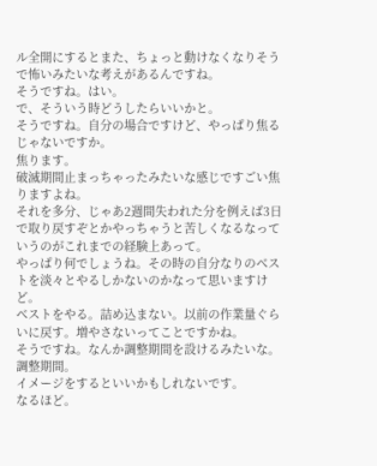ル全開にするとまた、ちょっと動けなくなりそうで怖いみたいな考えがあるんですね。
そうですね。はい。
で、そういう時どうしたらいいかと。
そうですね。自分の場合ですけど、やっぱり焦るじゃないですか。
焦ります。
破滅期間止まっちゃったみたいな感じですごい焦りますよね。
それを多分、じゃあ2週間失われた分を例えば3日で取り戻すぞとかやっちゃうと苦しくなるなっていうのがこれまでの経験上あって。
やっぱり何でしょうね。その時の自分なりのベストを淡々とやるしかないのかなって思いますけど。
ベストをやる。詰め込まない。以前の作業量ぐらいに戻す。増やさないってことですかね。
そうですね。なんか調整期間を設けるみたいな。
調整期間。
イメージをするといいかもしれないです。
なるほど。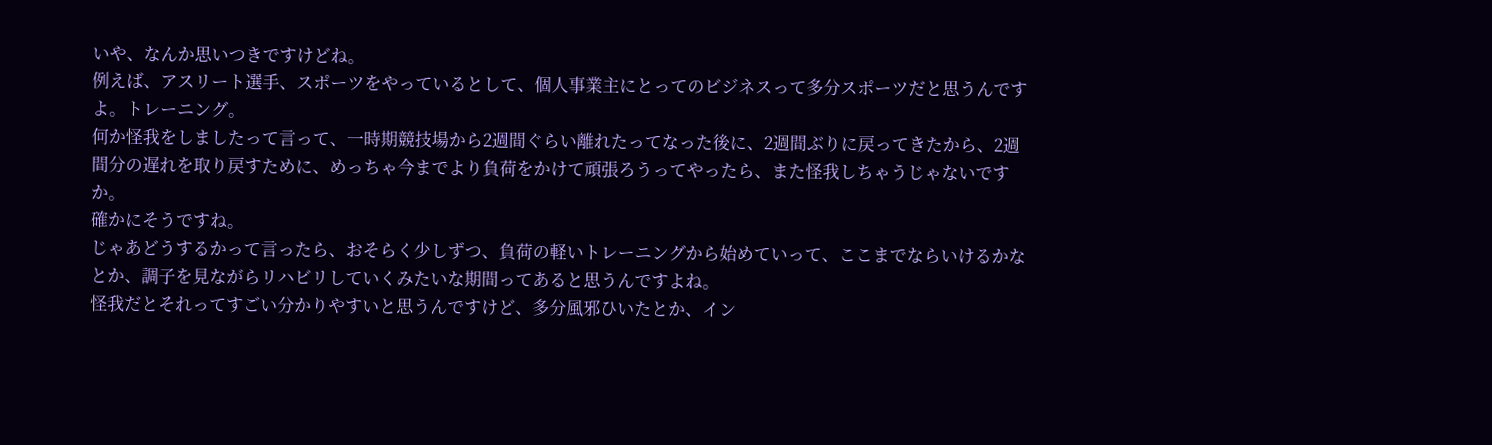いや、なんか思いつきですけどね。
例えば、アスリート選手、スポーツをやっているとして、個人事業主にとってのビジネスって多分スポーツだと思うんですよ。トレーニング。
何か怪我をしましたって言って、一時期競技場から2週間ぐらい離れたってなった後に、2週間ぶりに戻ってきたから、2週間分の遅れを取り戻すために、めっちゃ今までより負荷をかけて頑張ろうってやったら、また怪我しちゃうじゃないですか。
確かにそうですね。
じゃあどうするかって言ったら、おそらく少しずつ、負荷の軽いトレーニングから始めていって、ここまでならいけるかなとか、調子を見ながらリハビリしていくみたいな期間ってあると思うんですよね。
怪我だとそれってすごい分かりやすいと思うんですけど、多分風邪ひいたとか、イン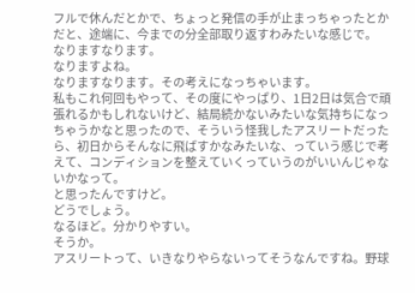フルで休んだとかで、ちょっと発信の手が止まっちゃったとかだと、途端に、今までの分全部取り返すわみたいな感じで。
なりますなります。
なりますよね。
なりますなります。その考えになっちゃいます。
私もこれ何回もやって、その度にやっぱり、1日2日は気合で頑張れるかもしれないけど、結局続かないみたいな気持ちになっちゃうかなと思ったので、そういう怪我したアスリートだったら、初日からそんなに飛ばすかなみたいな、っていう感じで考えて、コンディションを整えていくっていうのがいいんじゃないかなって。
と思ったんですけど。
どうでしょう。
なるほど。分かりやすい。
そうか。
アスリートって、いきなりやらないってそうなんですね。野球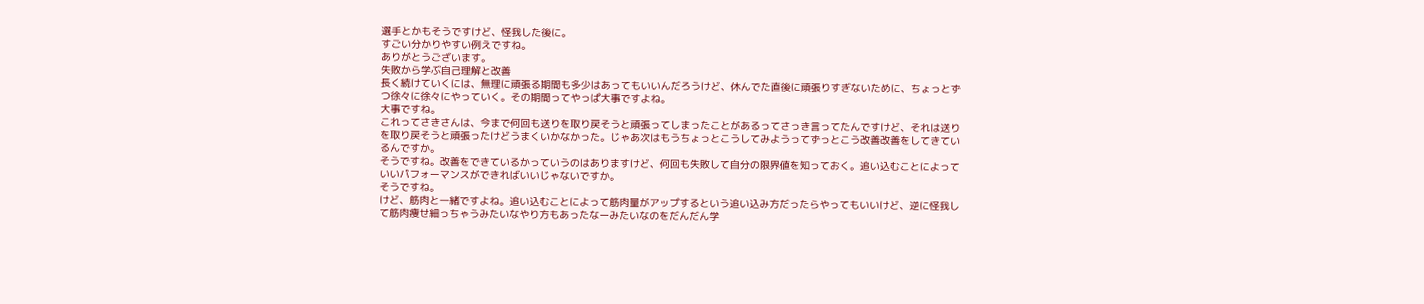選手とかもそうですけど、怪我した後に。
すごい分かりやすい例えですね。
ありがとうございます。
失敗から学ぶ自己理解と改善
長く続けていくには、無理に頑張る期間も多少はあってもいいんだろうけど、休んでた直後に頑張りすぎないために、ちょっとずつ徐々に徐々にやっていく。その期間ってやっぱ大事ですよね。
大事ですね。
これってさきさんは、今まで何回も送りを取り戻そうと頑張ってしまったことがあるってさっき言ってたんですけど、それは送りを取り戻そうと頑張ったけどうまくいかなかった。じゃあ次はもうちょっとこうしてみようってずっとこう改善改善をしてきているんですか。
そうですね。改善をできているかっていうのはありますけど、何回も失敗して自分の限界値を知っておく。追い込むことによっていいパフォーマンスができればいいじゃないですか。
そうですね。
けど、筋肉と一緒ですよね。追い込むことによって筋肉量がアップするという追い込み方だったらやってもいいけど、逆に怪我して筋肉痩せ細っちゃうみたいなやり方もあったなーみたいなのをだんだん学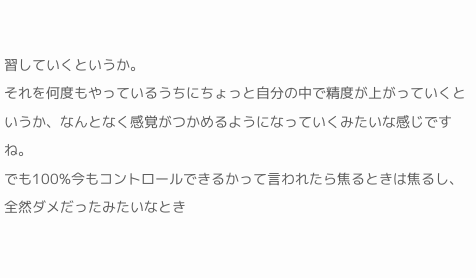習していくというか。
それを何度もやっているうちにちょっと自分の中で精度が上がっていくというか、なんとなく感覚がつかめるようになっていくみたいな感じですね。
でも100%今もコントロールできるかって言われたら焦るときは焦るし、全然ダメだったみたいなとき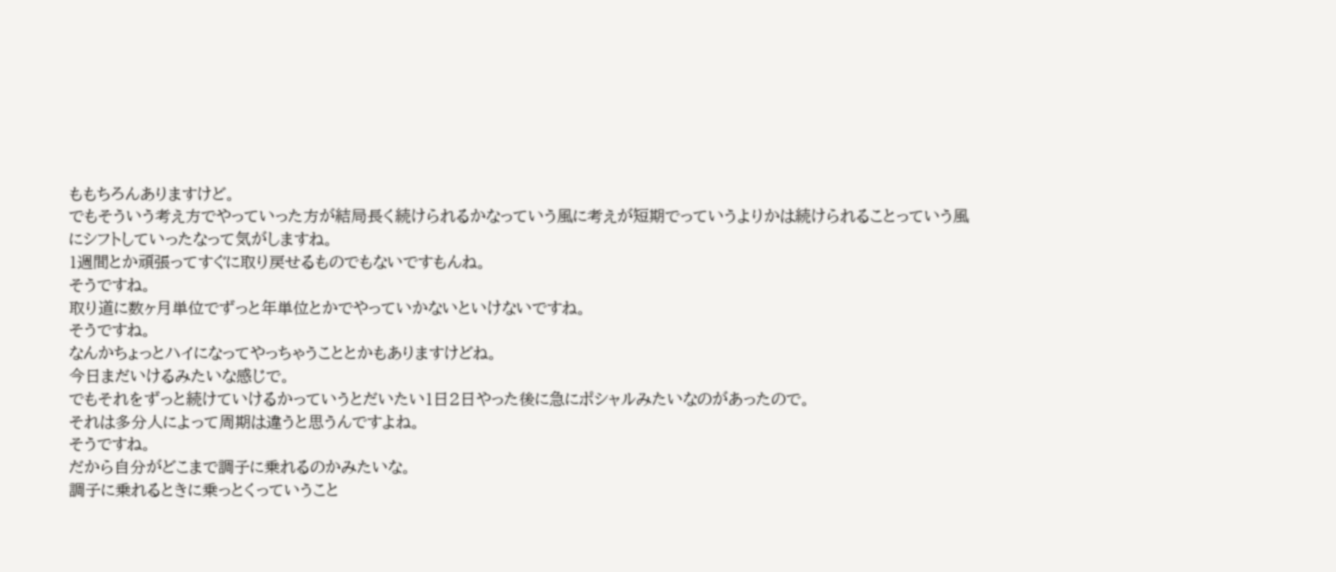ももちろんありますけど。
でもそういう考え方でやっていった方が結局長く続けられるかなっていう風に考えが短期でっていうよりかは続けられることっていう風にシフトしていったなって気がしますね。
1週間とか頑張ってすぐに取り戻せるものでもないですもんね。
そうですね。
取り道に数ヶ月単位でずっと年単位とかでやっていかないといけないですね。
そうですね。
なんかちょっとハイになってやっちゃうこととかもありますけどね。
今日まだいけるみたいな感じで。
でもそれをずっと続けていけるかっていうとだいたい1日2日やった後に急にポシャルみたいなのがあったので。
それは多分人によって周期は違うと思うんですよね。
そうですね。
だから自分がどこまで調子に乗れるのかみたいな。
調子に乗れるときに乗っとくっていうこと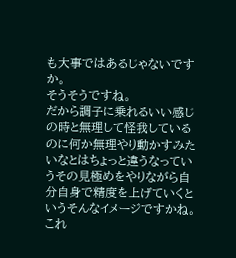も大事ではあるじゃないですか。
そうそうですね。
だから調子に乗れるいい感じの時と無理して怪我しているのに何か無理やり動かすみたいなとはちょっと違うなっていうその見極めをやりながら自分自身で精度を上げていくというそんなイメージですかね。
これ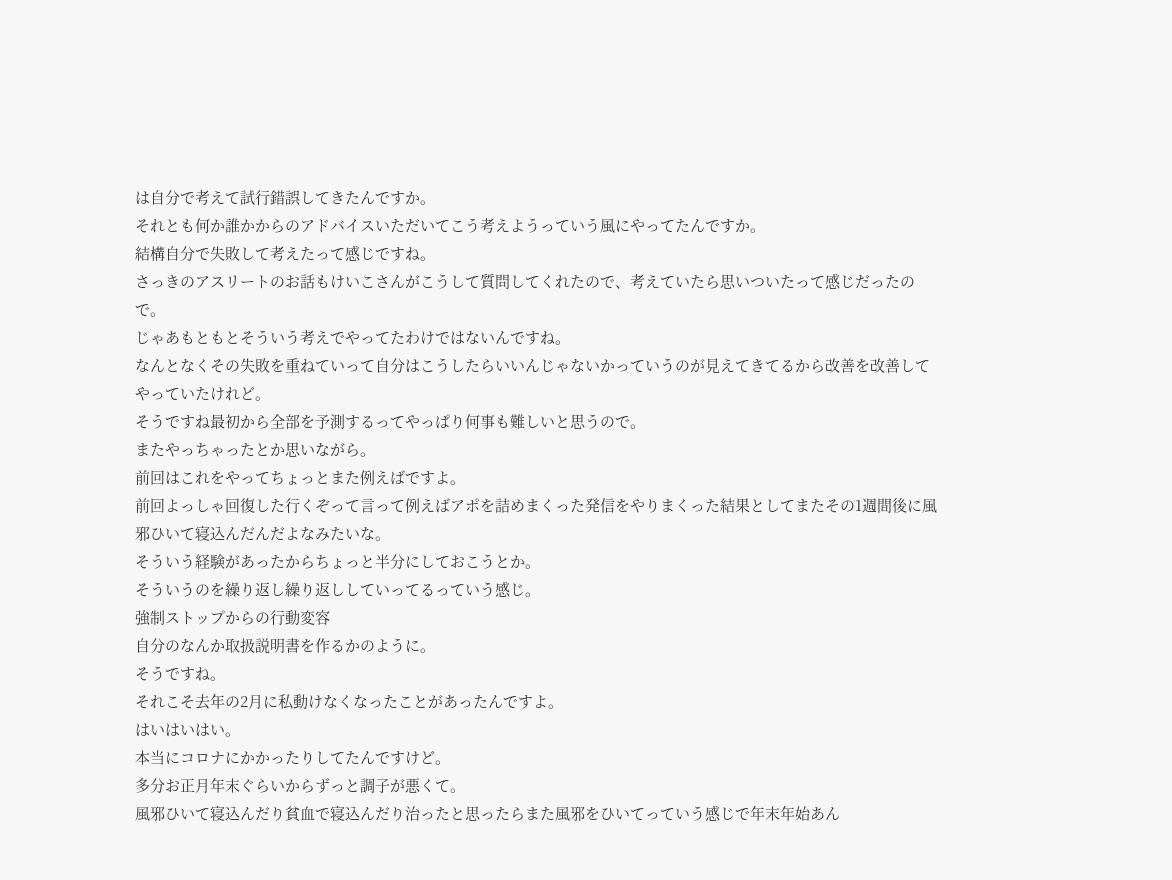は自分で考えて試行錯誤してきたんですか。
それとも何か誰かからのアドバイスいただいてこう考えようっていう風にやってたんですか。
結構自分で失敗して考えたって感じですね。
さっきのアスリートのお話もけいこさんがこうして質問してくれたので、考えていたら思いついたって感じだったので。
じゃあもともとそういう考えでやってたわけではないんですね。
なんとなくその失敗を重ねていって自分はこうしたらいいんじゃないかっていうのが見えてきてるから改善を改善してやっていたけれど。
そうですね最初から全部を予測するってやっぱり何事も難しいと思うので。
またやっちゃったとか思いながら。
前回はこれをやってちょっとまた例えばですよ。
前回よっしゃ回復した行くぞって言って例えばアポを詰めまくった発信をやりまくった結果としてまたその1週間後に風邪ひいて寝込んだんだよなみたいな。
そういう経験があったからちょっと半分にしておこうとか。
そういうのを繰り返し繰り返ししていってるっていう感じ。
強制ストップからの行動変容
自分のなんか取扱説明書を作るかのように。
そうですね。
それこそ去年の2月に私動けなくなったことがあったんですよ。
はいはいはい。
本当にコロナにかかったりしてたんですけど。
多分お正月年末ぐらいからずっと調子が悪くて。
風邪ひいて寝込んだり貧血で寝込んだり治ったと思ったらまた風邪をひいてっていう感じで年末年始あん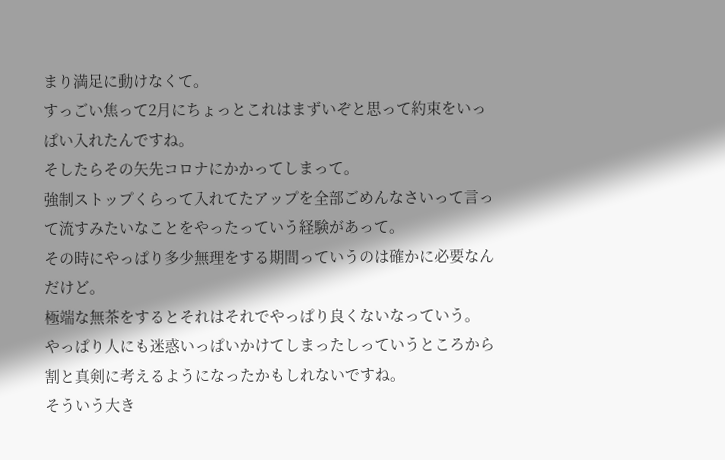まり満足に動けなくて。
すっごい焦って2月にちょっとこれはまずいぞと思って約束をいっぱい入れたんですね。
そしたらその矢先コロナにかかってしまって。
強制ストップくらって入れてたアップを全部ごめんなさいって言って流すみたいなことをやったっていう経験があって。
その時にやっぱり多少無理をする期間っていうのは確かに必要なんだけど。
極端な無茶をするとそれはそれでやっぱり良くないなっていう。
やっぱり人にも迷惑いっぱいかけてしまったしっていうところから割と真剣に考えるようになったかもしれないですね。
そういう大き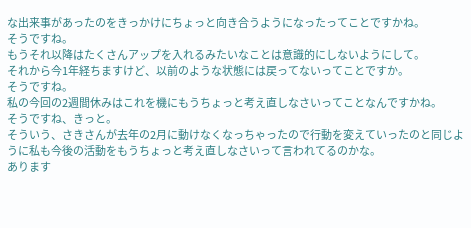な出来事があったのをきっかけにちょっと向き合うようになったってことですかね。
そうですね。
もうそれ以降はたくさんアップを入れるみたいなことは意識的にしないようにして。
それから今1年経ちますけど、以前のような状態には戻ってないってことですか。
そうですね。
私の今回の2週間休みはこれを機にもうちょっと考え直しなさいってことなんですかね。
そうですね、きっと。
そういう、さきさんが去年の2月に動けなくなっちゃったので行動を変えていったのと同じように私も今後の活動をもうちょっと考え直しなさいって言われてるのかな。
あります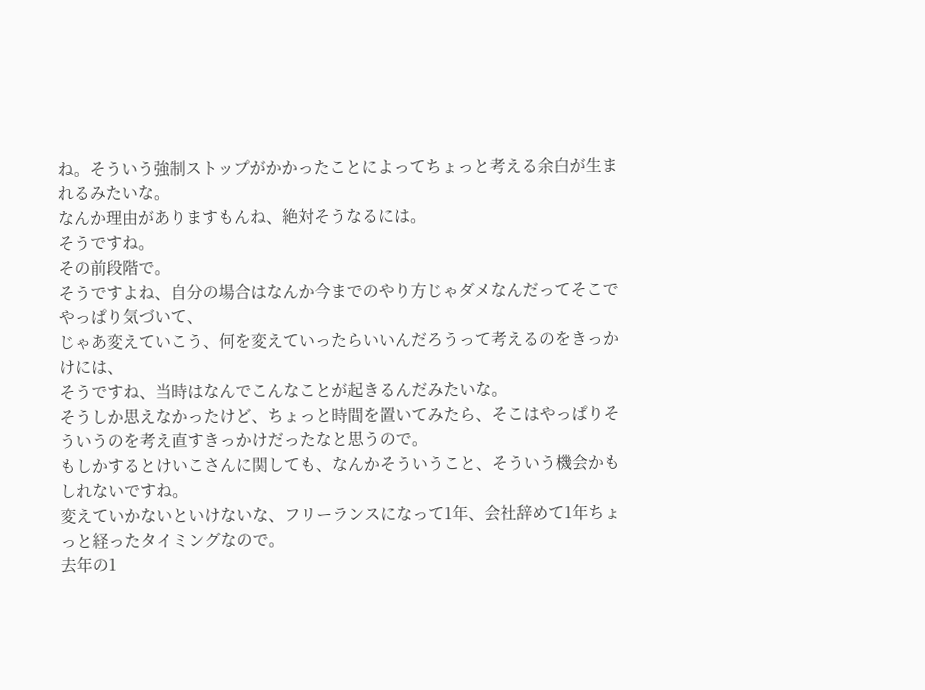ね。そういう強制ストップがかかったことによってちょっと考える余白が生まれるみたいな。
なんか理由がありますもんね、絶対そうなるには。
そうですね。
その前段階で。
そうですよね、自分の場合はなんか今までのやり方じゃダメなんだってそこでやっぱり気づいて、
じゃあ変えていこう、何を変えていったらいいんだろうって考えるのをきっかけには、
そうですね、当時はなんでこんなことが起きるんだみたいな。
そうしか思えなかったけど、ちょっと時間を置いてみたら、そこはやっぱりそういうのを考え直すきっかけだったなと思うので。
もしかするとけいこさんに関しても、なんかそういうこと、そういう機会かもしれないですね。
変えていかないといけないな、フリーランスになって1年、会社辞めて1年ちょっと経ったタイミングなので。
去年の1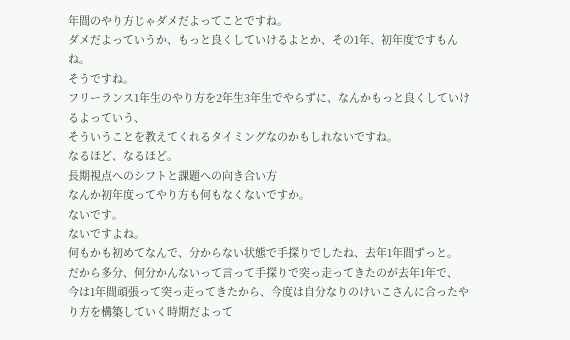年間のやり方じゃダメだよってことですね。
ダメだよっていうか、もっと良くしていけるよとか、その1年、初年度ですもんね。
そうですね。
フリーランス1年生のやり方を2年生3年生でやらずに、なんかもっと良くしていけるよっていう、
そういうことを教えてくれるタイミングなのかもしれないですね。
なるほど、なるほど。
長期視点へのシフトと課題への向き合い方
なんか初年度ってやり方も何もなくないですか。
ないです。
ないですよね。
何もかも初めてなんで、分からない状態で手探りでしたね、去年1年間ずっと。
だから多分、何分かんないって言って手探りで突っ走ってきたのが去年1年で、
今は1年間頑張って突っ走ってきたから、今度は自分なりのけいこさんに合ったやり方を構築していく時期だよって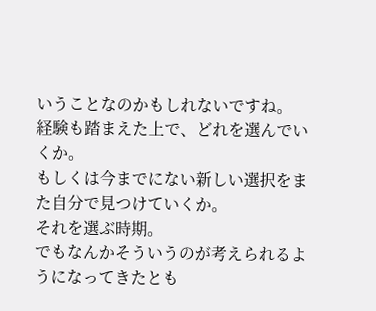いうことなのかもしれないですね。
経験も踏まえた上で、どれを選んでいくか。
もしくは今までにない新しい選択をまた自分で見つけていくか。
それを選ぶ時期。
でもなんかそういうのが考えられるようになってきたとも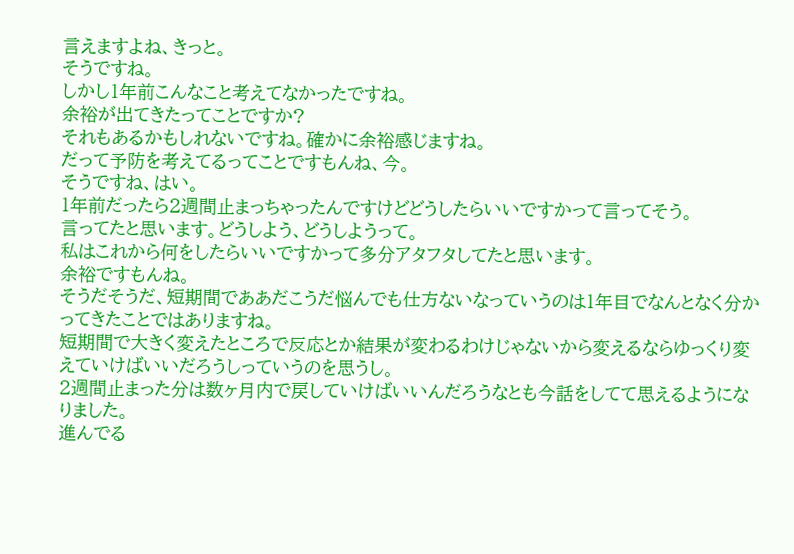言えますよね、きっと。
そうですね。
しかし1年前こんなこと考えてなかったですね。
余裕が出てきたってことですか?
それもあるかもしれないですね。確かに余裕感じますね。
だって予防を考えてるってことですもんね、今。
そうですね、はい。
1年前だったら2週間止まっちゃったんですけどどうしたらいいですかって言ってそう。
言ってたと思います。どうしよう、どうしようって。
私はこれから何をしたらいいですかって多分アタフタしてたと思います。
余裕ですもんね。
そうだそうだ、短期間でああだこうだ悩んでも仕方ないなっていうのは1年目でなんとなく分かってきたことではありますね。
短期間で大きく変えたところで反応とか結果が変わるわけじゃないから変えるならゆっくり変えていけばいいだろうしっていうのを思うし。
2週間止まった分は数ヶ月内で戻していけばいいんだろうなとも今話をしてて思えるようになりました。
進んでる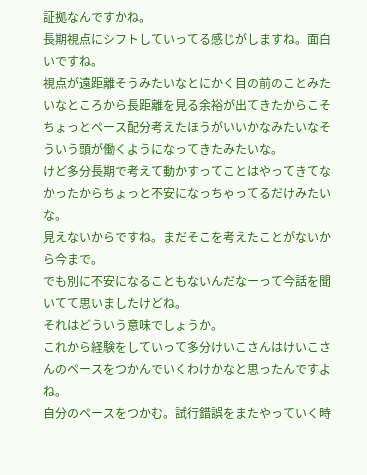証拠なんですかね。
長期視点にシフトしていってる感じがしますね。面白いですね。
視点が遠距離そうみたいなとにかく目の前のことみたいなところから長距離を見る余裕が出てきたからこそちょっとペース配分考えたほうがいいかなみたいなそういう頭が働くようになってきたみたいな。
けど多分長期で考えて動かすってことはやってきてなかったからちょっと不安になっちゃってるだけみたいな。
見えないからですね。まだそこを考えたことがないから今まで。
でも別に不安になることもないんだなーって今話を聞いてて思いましたけどね。
それはどういう意味でしょうか。
これから経験をしていって多分けいこさんはけいこさんのペースをつかんでいくわけかなと思ったんですよね。
自分のペースをつかむ。試行錯誤をまたやっていく時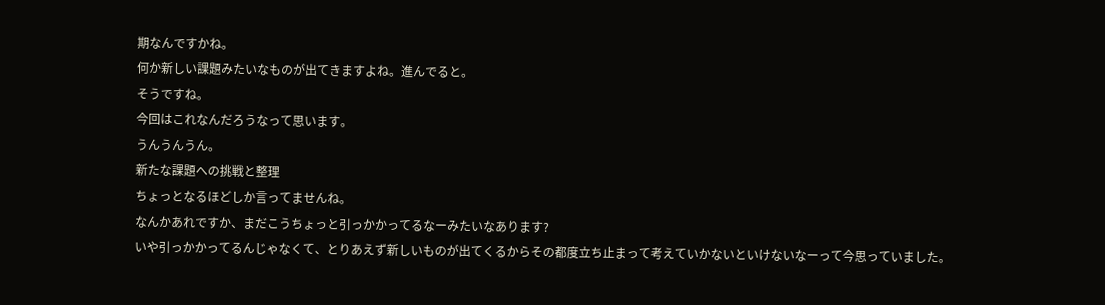期なんですかね。
何か新しい課題みたいなものが出てきますよね。進んでると。
そうですね。
今回はこれなんだろうなって思います。
うんうんうん。
新たな課題への挑戦と整理
ちょっとなるほどしか言ってませんね。
なんかあれですか、まだこうちょっと引っかかってるなーみたいなあります?
いや引っかかってるんじゃなくて、とりあえず新しいものが出てくるからその都度立ち止まって考えていかないといけないなーって今思っていました。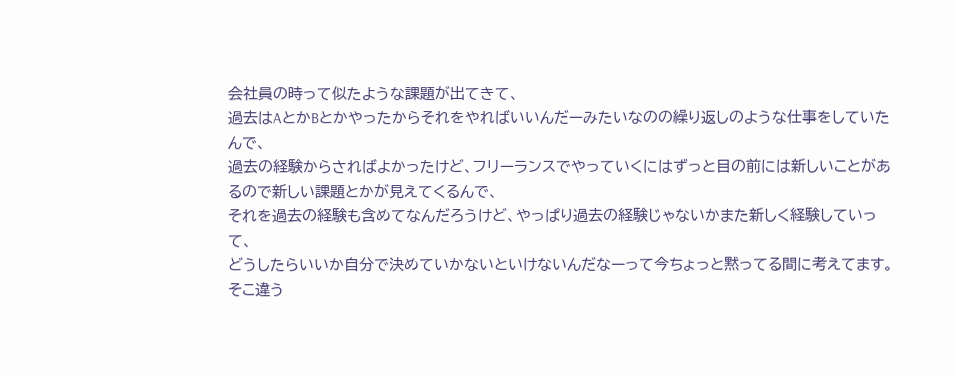会社員の時って似たような課題が出てきて、
過去はAとかBとかやったからそれをやればいいんだーみたいなのの繰り返しのような仕事をしていたんで、
過去の経験からさればよかったけど、フリーランスでやっていくにはずっと目の前には新しいことがあるので新しい課題とかが見えてくるんで、
それを過去の経験も含めてなんだろうけど、やっぱり過去の経験じゃないかまた新しく経験していって、
どうしたらいいか自分で決めていかないといけないんだなーって今ちょっと黙ってる間に考えてます。
そこ違う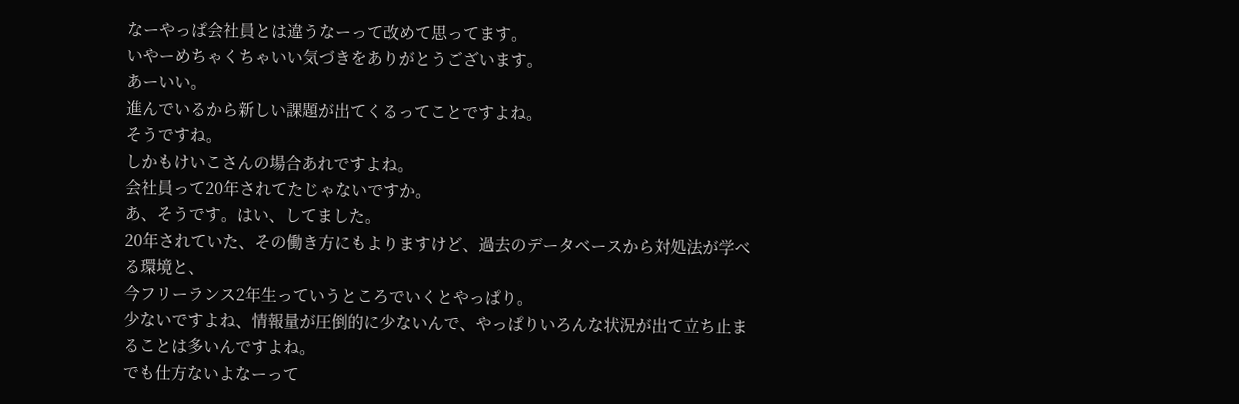なーやっぱ会社員とは違うなーって改めて思ってます。
いやーめちゃくちゃいい気づきをありがとうございます。
あーいい。
進んでいるから新しい課題が出てくるってことですよね。
そうですね。
しかもけいこさんの場合あれですよね。
会社員って20年されてたじゃないですか。
あ、そうです。はい、してました。
20年されていた、その働き方にもよりますけど、過去のデータベースから対処法が学べる環境と、
今フリーランス2年生っていうところでいくとやっぱり。
少ないですよね、情報量が圧倒的に少ないんで、やっぱりいろんな状況が出て立ち止まることは多いんですよね。
でも仕方ないよなーって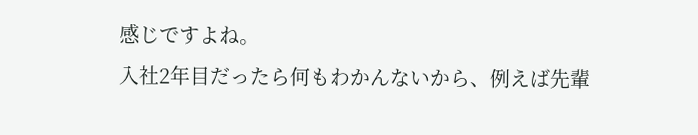感じですよね。
入社2年目だったら何もわかんないから、例えば先輩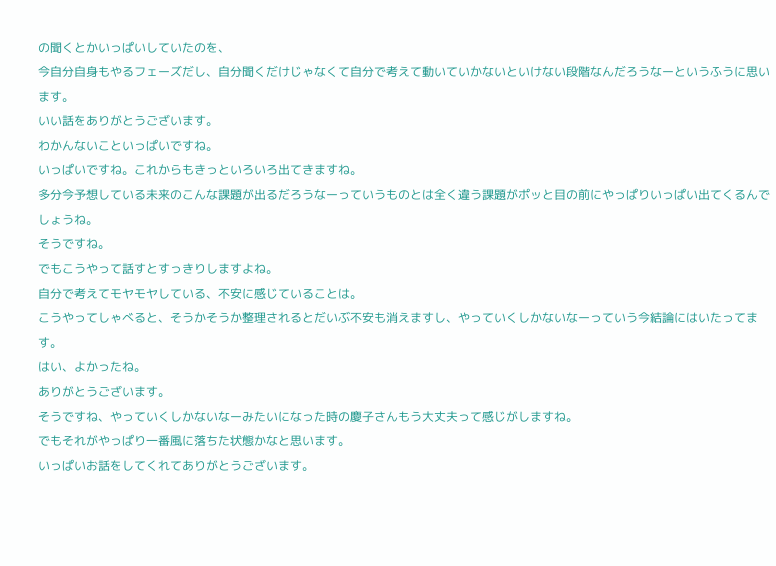の聞くとかいっぱいしていたのを、
今自分自身もやるフェーズだし、自分聞くだけじゃなくて自分で考えて動いていかないといけない段階なんだろうなーというふうに思います。
いい話をありがとうございます。
わかんないこといっぱいですね。
いっぱいですね。これからもきっといろいろ出てきますね。
多分今予想している未来のこんな課題が出るだろうなーっていうものとは全く違う課題がポッと目の前にやっぱりいっぱい出てくるんでしょうね。
そうですね。
でもこうやって話すとすっきりしますよね。
自分で考えてモヤモヤしている、不安に感じていることは。
こうやってしゃべると、そうかそうか整理されるとだいぶ不安も消えますし、やっていくしかないなーっていう今結論にはいたってます。
はい、よかったね。
ありがとうございます。
そうですね、やっていくしかないなーみたいになった時の慶子さんもう大丈夫って感じがしますね。
でもそれがやっぱり一番風に落ちた状態かなと思います。
いっぱいお話をしてくれてありがとうございます。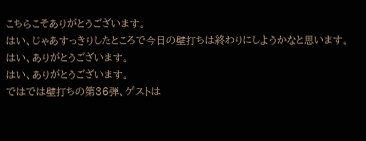こちらこそありがとうございます。
はい、じゃあすっきりしたところで今日の壁打ちは終わりにしようかなと思います。
はい、ありがとうございます。
はい、ありがとうございます。
ではでは壁打ちの第36弾、ゲストは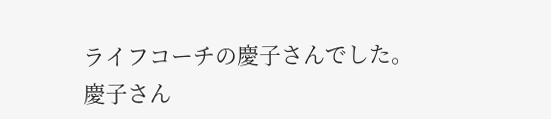ライフコーチの慶子さんでした。
慶子さん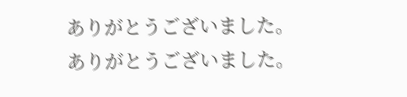ありがとうございました。
ありがとうございました。